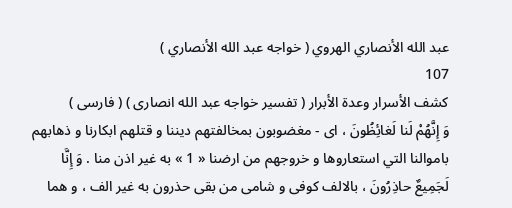عبد الله الأنصاري الهروي ( خواجه عبد الله الأنصاري )
107
كشف الأسرار وعدة الأبرار ( تفسير خواجه عبد الله انصارى ) ( فارسى )
وَ إِنَّهُمْ لَنا لَغائِظُونَ ، اى - مغضوبون بمخالفتهم ديننا و قتلهم ابكارنا و ذهابهم باموالنا التي استعاروها و خروجهم من ارضنا « 1 » به غير اذن منا . وَ إِنَّا لَجَمِيعٌ حاذِرُونَ ، بالالف كوفى و شامى من بقى حذرون به غير الف ، و هما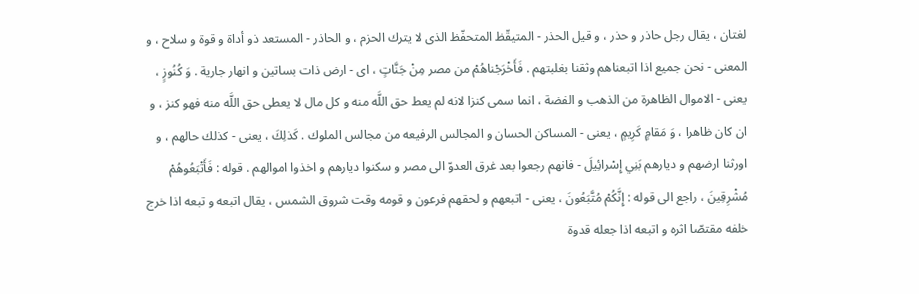لغتان ، يقال رجل حاذر و حذر ، و قيل الحذر - المتيقّظ المتحفّظ الذى لا يترك الحزم ، و الحاذر - المستعد ذو أداة و قوة و سلاح ، و المعنى - نحن جميع اذا اتبعناهم وثقنا بغلبتهم . فَأَخْرَجْناهُمْ من مصر مِنْ جَنَّاتٍ ، اى - ارض ذات بساتين و انهار جارية . وَ كُنُوزٍ ، يعنى - الاموال الظاهرة من الذهب و الفضة ، انما سمى كنزا لانه لم يعط حق اللَّه منه و كل مال لا يعطى حق اللَّه منه فهو كنز ، و ان كان ظاهرا ، وَ مَقامٍ كَرِيمٍ ، يعنى - المساكن الحسان و المجالس الرفيعه من مجالس الملوك . كَذلِكَ ، يعنى - كذلك حالهم ، و اورثنا ارضهم و ديارهم بَنِي إِسْرائِيلَ - فانهم رجعوا بعد غرق العدوّ الى مصر و سكنوا ديارهم و اخذوا اموالهم . قوله : فَأَتْبَعُوهُمْ مُشْرِقِينَ ، راجع الى قوله : إِنَّكُمْ مُتَّبَعُونَ ، يعنى - اتبعهم و لحقهم فرعون و قومه وقت شروق الشمس ، يقال اتبعه و تبعه اذا خرج خلفه مقتصّا اثره و اتبعه اذا جعله قدوة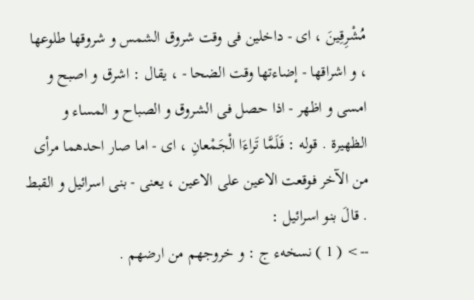مُشْرِقِينَ ، اى - داخلين فى وقت شروق الشمس و شروقها طلوعها ، و اشراقها - إضاءتها وقت الضحا - ، يقال : اشرق و اصبح و امسى و اظهر - اذا حصل فى الشروق و الصباح و المساء و الظهيرة . قوله : فَلَمَّا تَراءَا الْجَمْعانِ ، اى - اما صار احدهما مرأى من الآخر فوقعت الاعين على الاعين ، يعنى - بنى اسرائيل و القبط . قالَ بنو اسرائيل :
--> ( 1 ) نسخهء ج : و خروجهم من ارضهم .